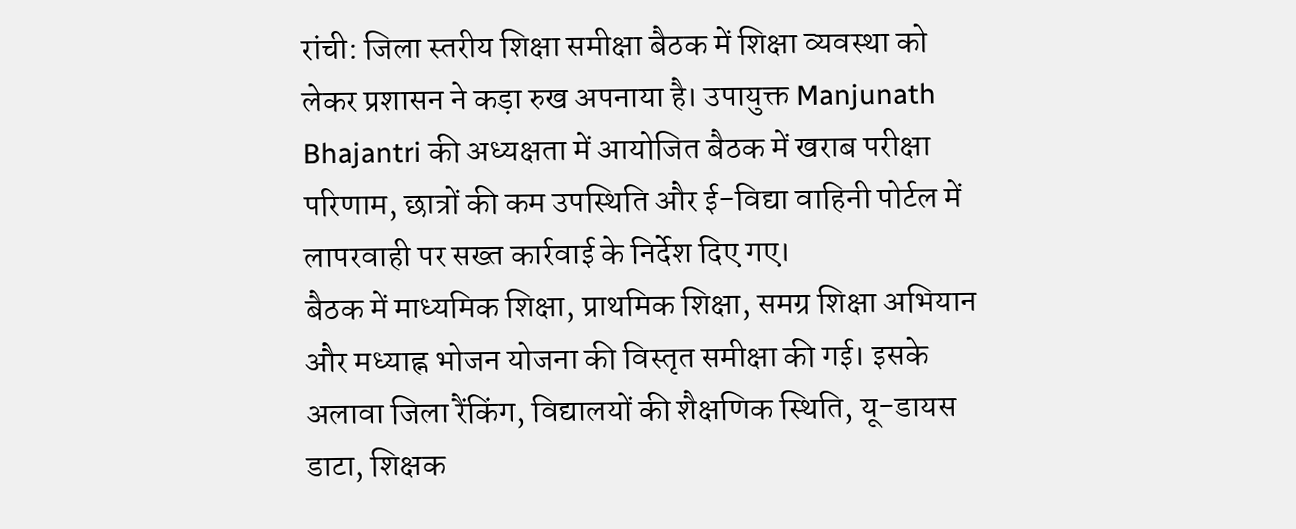रांची: जिला स्तरीय शिक्षा समीक्षा बैठक में शिक्षा व्यवस्था को लेकर प्रशासन ने कड़ा रुख अपनाया है। उपायुक्त Manjunath Bhajantri की अध्यक्षता में आयोजित बैठक में खराब परीक्षा परिणाम, छात्रों की कम उपस्थिति और ई-विद्या वाहिनी पोर्टल में लापरवाही पर सख्त कार्रवाई के निर्देश दिए गए।
बैठक में माध्यमिक शिक्षा, प्राथमिक शिक्षा, समग्र शिक्षा अभियान और मध्याह्न भोजन योजना की विस्तृत समीक्षा की गई। इसके अलावा जिला रैंकिंग, विद्यालयों की शैक्षणिक स्थिति, यू-डायस डाटा, शिक्षक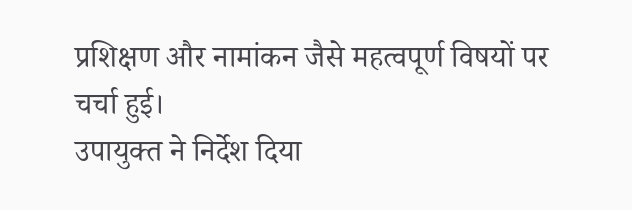प्रशिक्षण और नामांकन जैसे महत्वपूर्ण विषयों पर चर्चा हुई।
उपायुक्त ने निर्देश दिया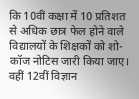कि 10वीं कक्षा में 10 प्रतिशत से अधिक छात्र फेल होने वाले विद्यालयों के शिक्षकों को शो-कॉज नोटिस जारी किया जाए। वहीं 12वीं विज्ञान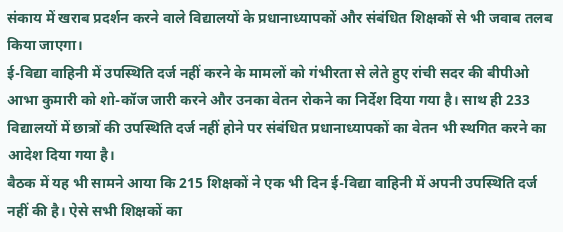संकाय में खराब प्रदर्शन करने वाले विद्यालयों के प्रधानाध्यापकों और संबंधित शिक्षकों से भी जवाब तलब किया जाएगा।
ई-विद्या वाहिनी में उपस्थिति दर्ज नहीं करने के मामलों को गंभीरता से लेते हुए रांची सदर की बीपीओ आभा कुमारी को शो-कॉज जारी करने और उनका वेतन रोकने का निर्देश दिया गया है। साथ ही 233 विद्यालयों में छात्रों की उपस्थिति दर्ज नहीं होने पर संबंधित प्रधानाध्यापकों का वेतन भी स्थगित करने का आदेश दिया गया है।
बैठक में यह भी सामने आया कि 215 शिक्षकों ने एक भी दिन ई-विद्या वाहिनी में अपनी उपस्थिति दर्ज नहीं की है। ऐसे सभी शिक्षकों का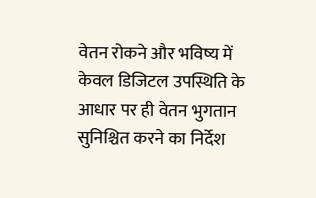वेतन रोकने और भविष्य में केवल डिजिटल उपस्थिति के आधार पर ही वेतन भुगतान सुनिश्चित करने का निर्देश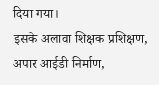दिया गया।
इसके अलावा शिक्षक प्रशिक्षण, अपार आईडी निर्माण,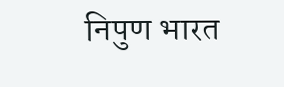निपुण भारत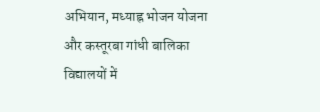अभियान, मध्याह्न भोजन योजना और कस्तूरबा गांधी बालिका विद्यालयों में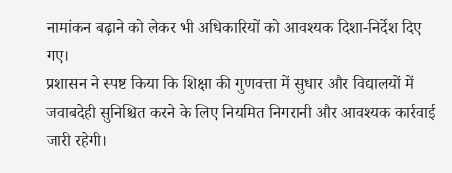नामांकन बढ़ाने को लेकर भी अधिकारियों को आवश्यक दिशा-निर्देश दिए गए।
प्रशासन ने स्पष्ट किया कि शिक्षा की गुणवत्ता में सुधार और विद्यालयों में जवाबदेही सुनिश्चित करने के लिए नियमित निगरानी और आवश्यक कार्रवाई जारी रहेगी।